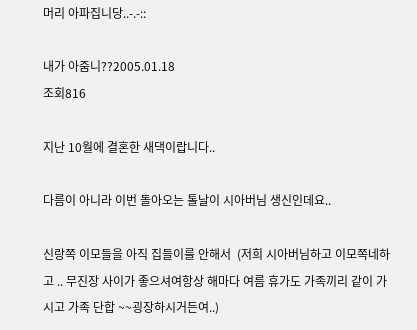머리 아파집니당..-.-::

내가 아줌니??2005.01.18
조회816

지난 10월에 결혼한 새댁이랍니다..

다름이 아니라 이번 돌아오는 톨날이 시아버님 생신인데요..

신랑쪽 이모들을 아직 집들이를 안해서  (저희 시아버님하고 이모쪽네하고 .. 무진장 사이가 좋으셔여항상 해마다 여름 휴가도 가족끼리 같이 가시고 가족 단합 ~~굉장하시거든여..)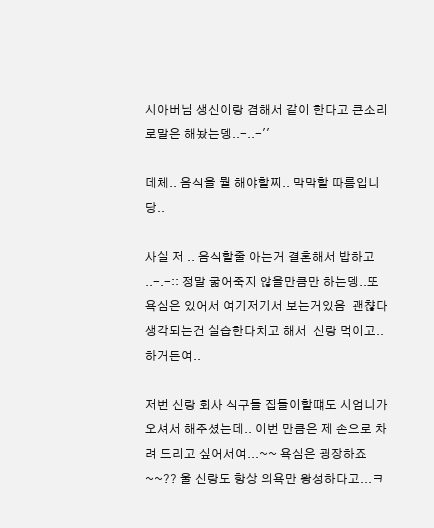시아버님 생신이랑 겸해서 같이 한다고 큰소리로말은 해놨는뎅..-..-''

데체.. 음식을 뭘 해야할찌.. 막막할 따름입니당..

사실 저 .. 음식할줄 아는거 결혼해서 밥하고 ..-.-:: 정말 굷어죽지 않을만큼만 하는뎅..또 욕심은 있어서 여기저기서 보는거있음  괜챦다 생각되는건 실습한다치고 해서  신랑 먹이고.. 하거든여..

저번 신랑 회사 식구들 집들이할떄도 시엄니가 오셔서 해주셨는데.. 이번 만큼은 제 손으로 차려 드리고 싶어서여...~~ 욕심은 굉장하죠~~?? 울 신랑도 항상 의욕만 왕성하다고...ㅋ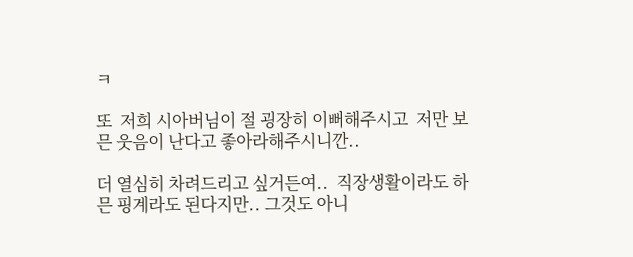ㅋ

또  저희 시아버님이 절 굉장히 이뻐해주시고  저만 보믄 웃음이 난다고 좋아라해주시니깐..

더 열심히 차려드리고 싶거든여..  직장생활이라도 하믄 핑계라도 된다지만.. 그것도 아니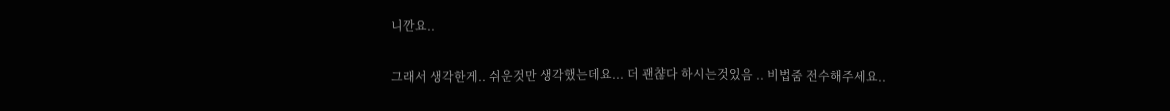니깐요..

그래서 생각한게.. 쉬운것만 생각했는데요... 더 괜챦다 하시는것있음 .. 비법줌 전수해주세요..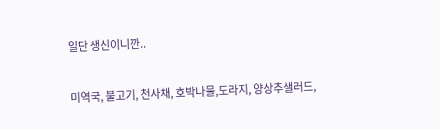일단 생신이니깐..

미역국, 불고기, 천사채, 호박나물,도라지, 양상추샐러드,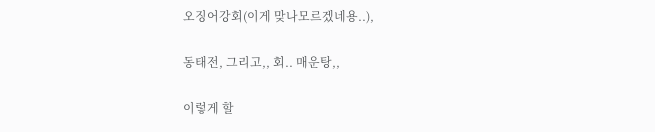오징어강회(이게 맞나모르겠네용..),

동태전, 그리고,, 회.. 매운탕,,

이렇게 할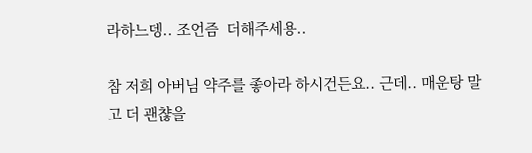라하느뎅.. 조언즘  더해주세용..

참 저희 아버님 약주를 좋아라 하시건든요.. 근데.. 매운탕 말고 더 괜챦을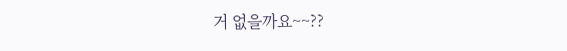거 없을까요~~??